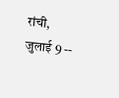रांची, जुलाई 9 --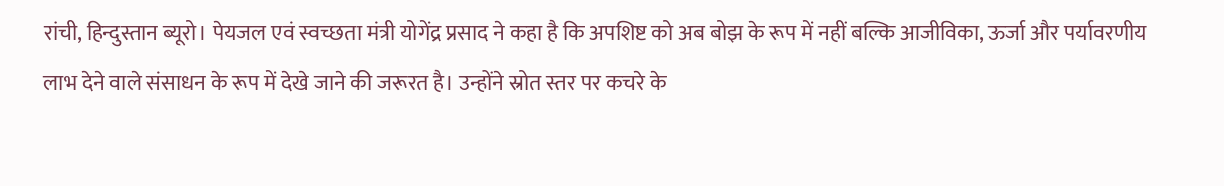रांची, हिन्दुस्तान ब्यूरो। पेयजल एवं स्वच्छता मंत्री योगेंद्र प्रसाद ने कहा है कि अपशिष्ट को अब बोझ के रूप में नहीं बल्कि आजीविका, ऊर्जा और पर्यावरणीय लाभ देने वाले संसाधन के रूप में देखे जाने की जरूरत है। उन्होंने स्रोत स्तर पर कचरे के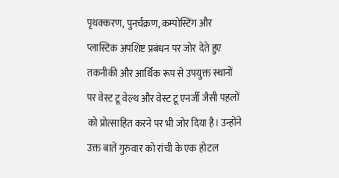पृथक्करण, पुनर्चक्रण, कम्पोस्टिंग और प्लास्टिक अपशिष्ट प्रबंधन पर जोर देते हुए तकनीकी और आर्थिक रूप से उपयुक्त स्थानों पर वेस्ट टू वेल्थ और वेस्ट टू एनर्जी जैसी पहलों को प्रोत्साहित करने पर भी जोर दिया है। उन्होंने उक्त बातें गुरुवार को रांची के एक होटल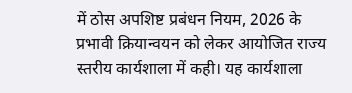में ठोस अपशिष्ट प्रबंधन नियम, 2026 के प्रभावी क्रियान्वयन को लेकर आयोजित राज्य स्तरीय कार्यशाला में कही। यह कार्यशाला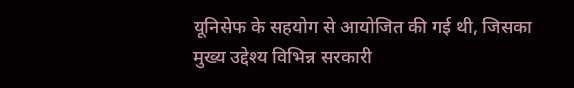यूनिसेफ के सहयोग से आयोजित की गई थी, जिसका मुख्य उद्देश्य विभिन्न सरकारी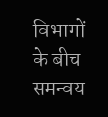विभागों के बीच समन्वय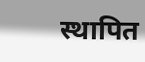स्थापित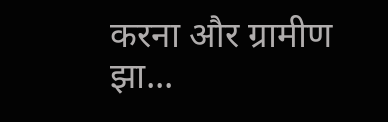करना और ग्रामीण झा...